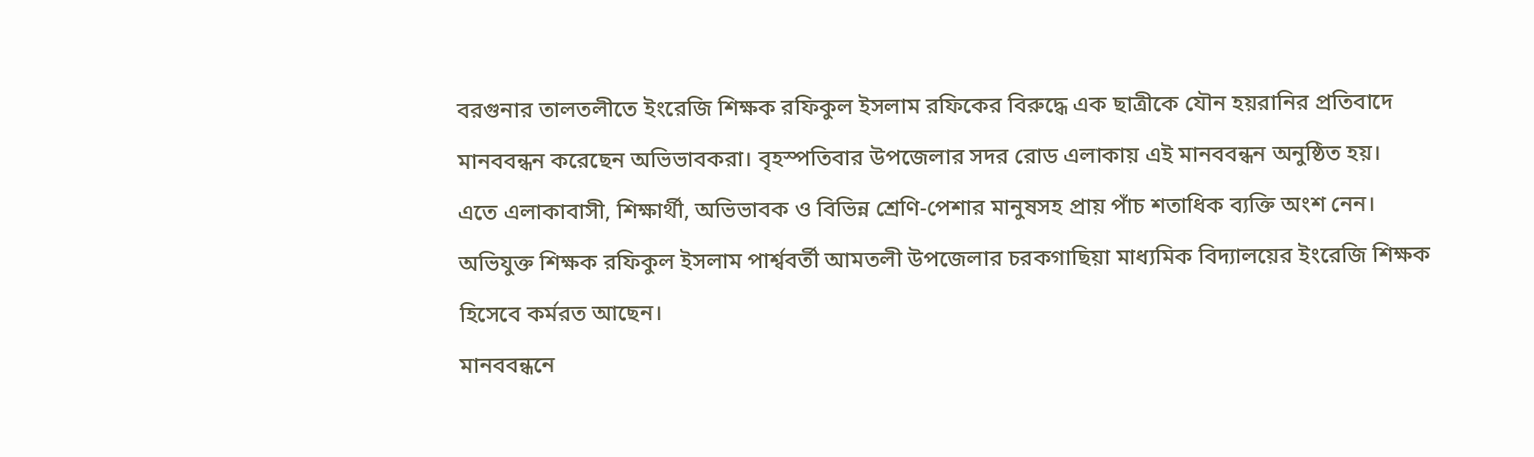বরগুনার তালতলীতে ইংরেজি শিক্ষক রফিকুল ইসলাম রফিকের বিরুদ্ধে এক ছাত্রীকে যৌন হয়রানির প্রতিবাদে মানববন্ধন করেছেন অভিভাবকরা। বৃহস্পতিবার উপজেলার সদর রোড এলাকায় এই মানববন্ধন অনুষ্ঠিত হয়।
এতে এলাকাবাসী, শিক্ষার্থী, অভিভাবক ও বিভিন্ন শ্রেণি-পেশার মানুষসহ প্রায় পাঁচ শতাধিক ব্যক্তি অংশ নেন। অভিযুক্ত শিক্ষক রফিকুল ইসলাম পার্শ্ববর্তী আমতলী উপজেলার চরকগাছিয়া মাধ্যমিক বিদ্যালয়ের ইংরেজি শিক্ষক হিসেবে কর্মরত আছেন।
মানববন্ধনে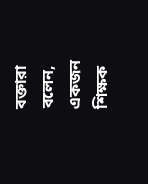বক্তারা বলেন, একজন শিক্ষক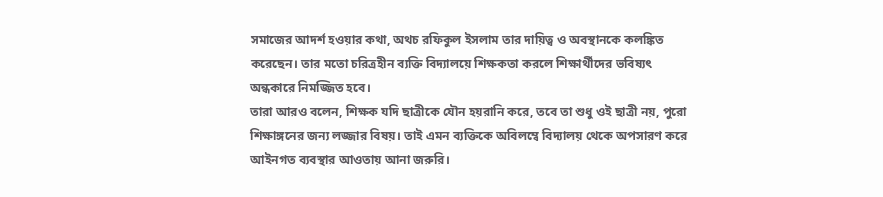সমাজের আদর্শ হওয়ার কথা, অথচ রফিকুল ইসলাম তার দায়িত্ব ও অবস্থানকে কলঙ্কিত করেছেন। তার মতো চরিত্রহীন ব্যক্তি বিদ্যালয়ে শিক্ষকতা করলে শিক্ষার্থীদের ভবিষ্যৎ অন্ধকারে নিমজ্জিত হবে।
তারা আরও বলেন, শিক্ষক যদি ছাত্রীকে যৌন হয়রানি করে, তবে তা শুধু ওই ছাত্রী নয়, পুরো শিক্ষাঙ্গনের জন্য লজ্জার বিষয়। তাই এমন ব্যক্তিকে অবিলম্বে বিদ্যালয় থেকে অপসারণ করে আইনগত ব্যবস্থার আওতায় আনা জরুরি।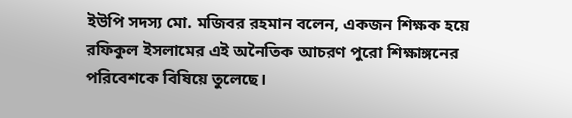ইউপি সদস্য মো. মজিবর রহমান বলেন, একজন শিক্ষক হয়ে রফিকুল ইসলামের এই অনৈতিক আচরণ পুরো শিক্ষাঙ্গনের পরিবেশকে বিষিয়ে তুলেছে।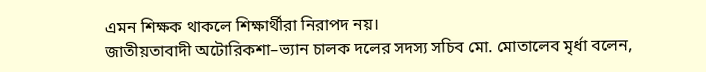এমন শিক্ষক থাকলে শিক্ষার্থীরা নিরাপদ নয়।
জাতীয়তাবাদী অটোরিকশা–ভ্যান চালক দলের সদস্য সচিব মো. মোতালেব মৃর্ধা বলেন,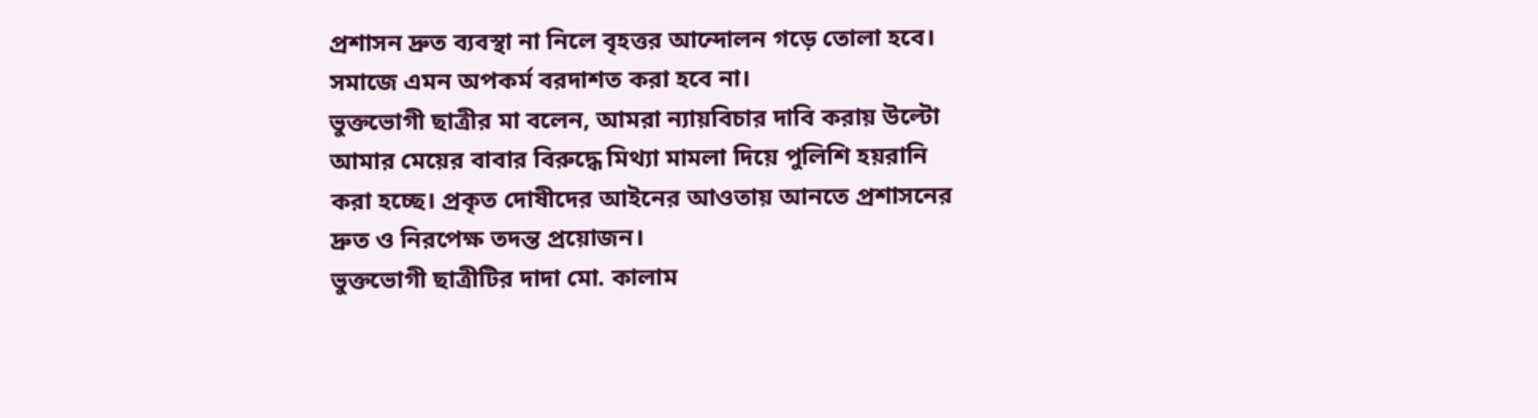প্রশাসন দ্রুত ব্যবস্থা না নিলে বৃহত্তর আন্দোলন গড়ে তোলা হবে। সমাজে এমন অপকর্ম বরদাশত করা হবে না।
ভুক্তভোগী ছাত্রীর মা বলেন, আমরা ন্যায়বিচার দাবি করায় উল্টো আমার মেয়ের বাবার বিরুদ্ধে মিথ্যা মামলা দিয়ে পুলিশি হয়রানি করা হচ্ছে। প্রকৃত দোষীদের আইনের আওতায় আনতে প্রশাসনের দ্রুত ও নিরপেক্ষ তদন্ত প্রয়োজন।
ভুক্তভোগী ছাত্রীটির দাদা মো. কালাম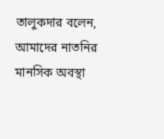তালুকদার বলেন, আমাদের নাতনির মানসিক অবস্থা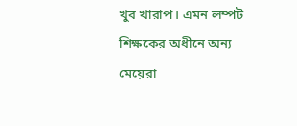খুব খারাপ। এমন লম্পট শিক্ষকের অধীনে অন্য মেয়েরা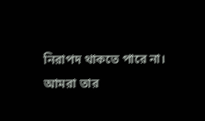নিরাপদ থাকতে পারে না। আমরা তার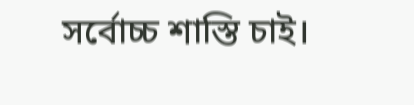সর্বোচ্চ শাস্তি চাই।